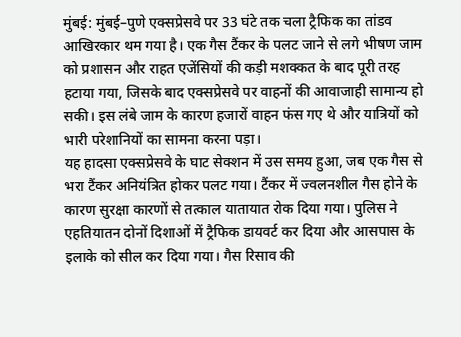मुंबई: मुंबई–पुणे एक्सप्रेसवे पर 33 घंटे तक चला ट्रैफिक का तांडव आखिरकार थम गया है। एक गैस टैंकर के पलट जाने से लगे भीषण जाम को प्रशासन और राहत एजेंसियों की कड़ी मशक्कत के बाद पूरी तरह हटाया गया, जिसके बाद एक्सप्रेसवे पर वाहनों की आवाजाही सामान्य हो सकी। इस लंबे जाम के कारण हजारों वाहन फंस गए थे और यात्रियों को भारी परेशानियों का सामना करना पड़ा।
यह हादसा एक्सप्रेसवे के घाट सेक्शन में उस समय हुआ, जब एक गैस से भरा टैंकर अनियंत्रित होकर पलट गया। टैंकर में ज्वलनशील गैस होने के कारण सुरक्षा कारणों से तत्काल यातायात रोक दिया गया। पुलिस ने एहतियातन दोनों दिशाओं में ट्रैफिक डायवर्ट कर दिया और आसपास के इलाके को सील कर दिया गया। गैस रिसाव की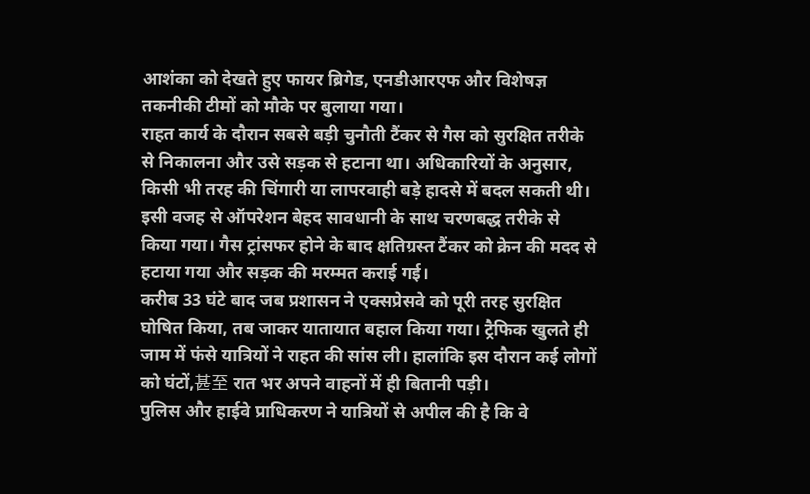आशंका को देखते हुए फायर ब्रिगेड, एनडीआरएफ और विशेषज्ञ तकनीकी टीमों को मौके पर बुलाया गया।
राहत कार्य के दौरान सबसे बड़ी चुनौती टैंकर से गैस को सुरक्षित तरीके से निकालना और उसे सड़क से हटाना था। अधिकारियों के अनुसार, किसी भी तरह की चिंगारी या लापरवाही बड़े हादसे में बदल सकती थी। इसी वजह से ऑपरेशन बेहद सावधानी के साथ चरणबद्ध तरीके से किया गया। गैस ट्रांसफर होने के बाद क्षतिग्रस्त टैंकर को क्रेन की मदद से हटाया गया और सड़क की मरम्मत कराई गई।
करीब 33 घंटे बाद जब प्रशासन ने एक्सप्रेसवे को पूरी तरह सुरक्षित घोषित किया, तब जाकर यातायात बहाल किया गया। ट्रैफिक खुलते ही जाम में फंसे यात्रियों ने राहत की सांस ली। हालांकि इस दौरान कई लोगों को घंटों,甚至 रात भर अपने वाहनों में ही बितानी पड़ी।
पुलिस और हाईवे प्राधिकरण ने यात्रियों से अपील की है कि वे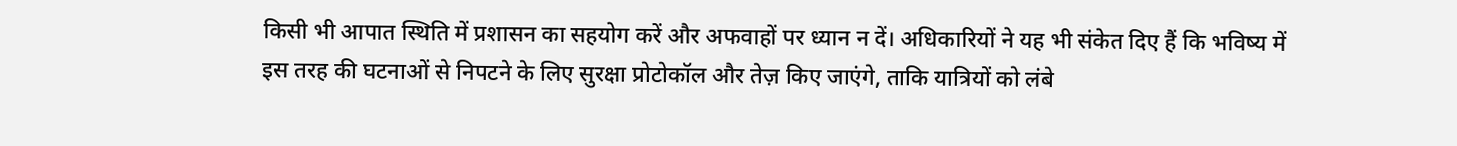किसी भी आपात स्थिति में प्रशासन का सहयोग करें और अफवाहों पर ध्यान न दें। अधिकारियों ने यह भी संकेत दिए हैं कि भविष्य में इस तरह की घटनाओं से निपटने के लिए सुरक्षा प्रोटोकॉल और तेज़ किए जाएंगे, ताकि यात्रियों को लंबे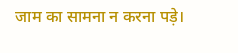जाम का सामना न करना पड़े।